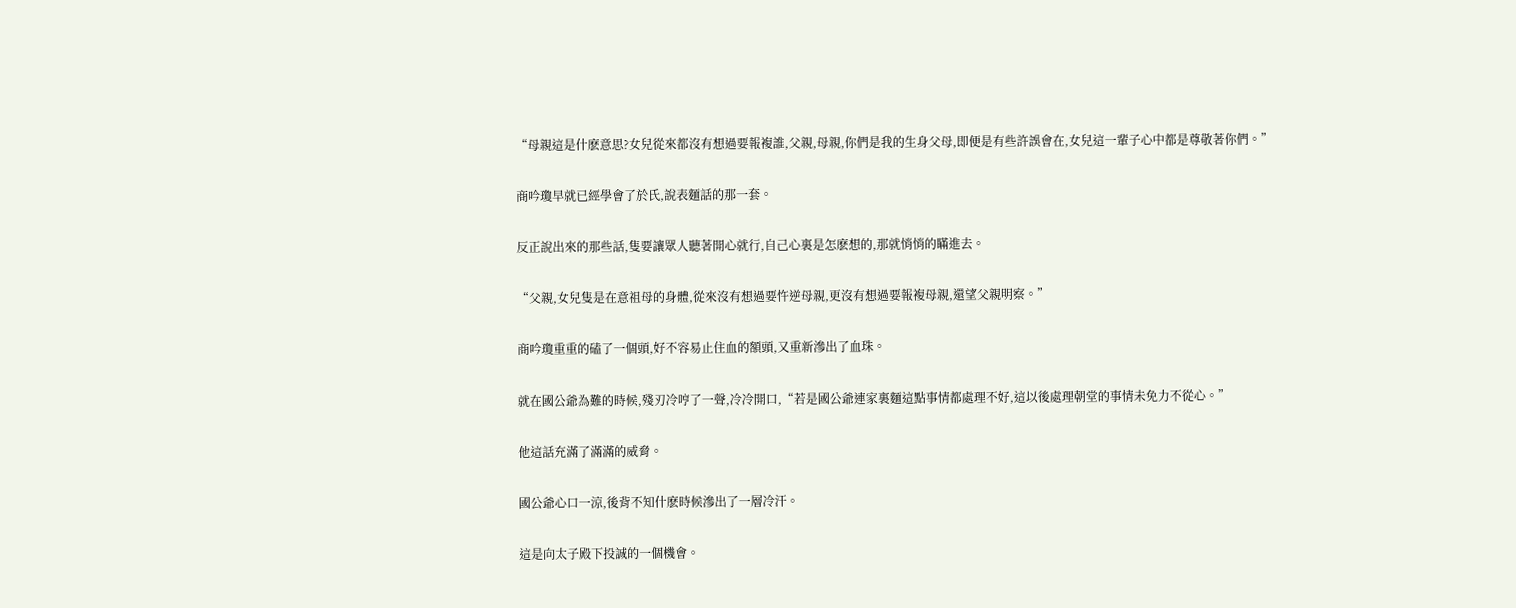“母親這是什麽意思?女兒從來都沒有想過要報複誰,父親,母親,你們是我的生身父母,即便是有些許誤會在,女兒這一輩子心中都是尊敬著你們。”

商吟瓊早就已經學會了於氏,說表麵話的那一套。

反正說出來的那些話,隻要讓眾人聽著開心就行,自己心裏是怎麽想的,那就悄悄的瞞進去。

“父親,女兒隻是在意祖母的身體,從來沒有想過要忤逆母親,更沒有想過要報複母親,還望父親明察。”

商吟瓊重重的磕了一個頭,好不容易止住血的額頭,又重新滲出了血珠。

就在國公爺為難的時候,殘刃冷哼了一聲,冷冷開口,“若是國公爺連家裏麵這點事情都處理不好,這以後處理朝堂的事情未免力不從心。”

他這話充滿了滿滿的威脅。

國公爺心口一涼,後背不知什麽時候滲出了一層冷汗。

這是向太子殿下投誠的一個機會。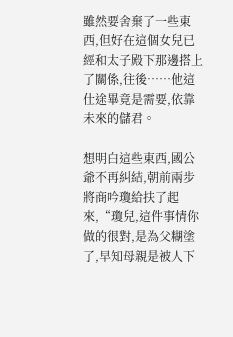雖然要舍棄了一些東西,但好在這個女兒已經和太子殿下那邊搭上了關係,往後……他這仕途畢竟是需要,依靠未來的儲君。

想明白這些東西,國公爺不再糾結,朝前兩步將商吟瓊給扶了起來,“瓊兒,這件事情你做的很對,是為父糊塗了,早知母親是被人下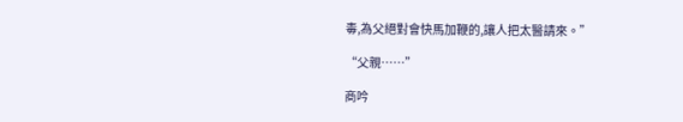毒,為父絕對會快馬加鞭的,讓人把太醫請來。”

“父親……”

商吟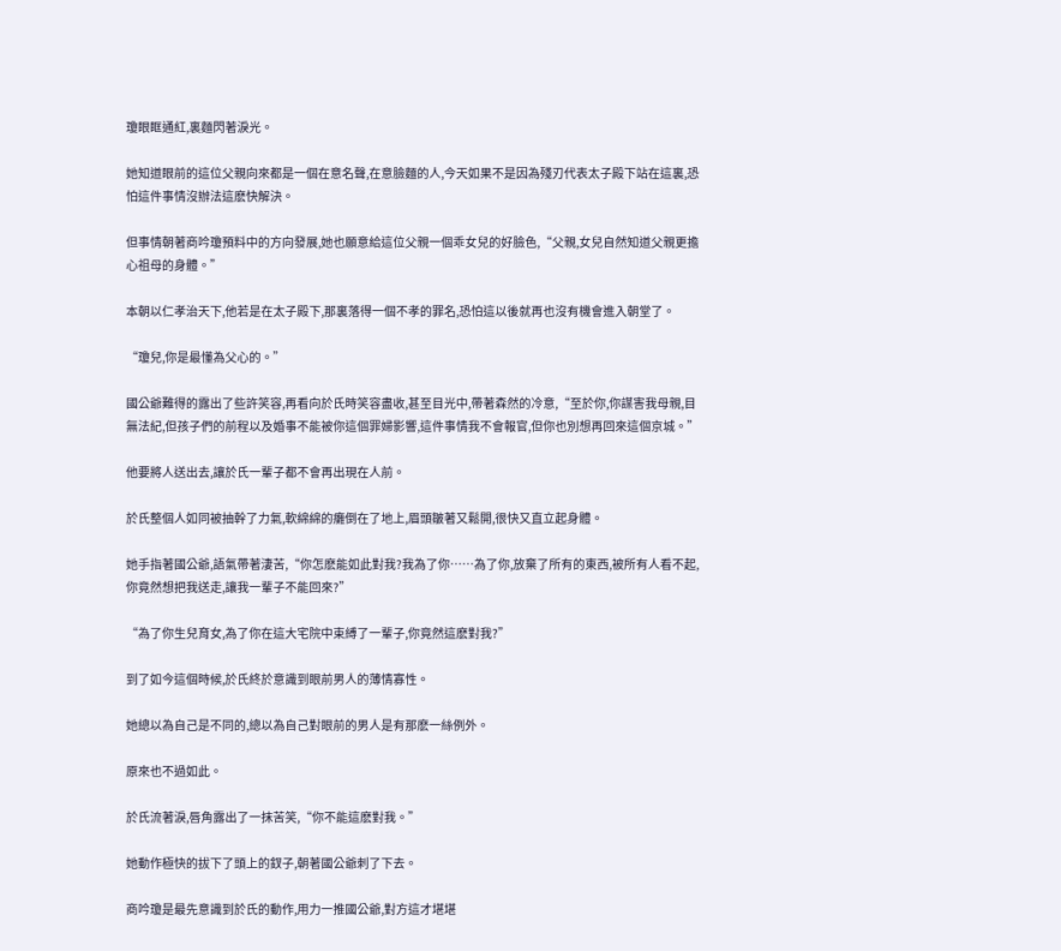瓊眼眶通紅,裏麵閃著淚光。

她知道眼前的這位父親向來都是一個在意名聲,在意臉麵的人,今天如果不是因為殘刃代表太子殿下站在這裏,恐怕這件事情沒辦法這麽快解決。

但事情朝著商吟瓊預料中的方向發展,她也願意給這位父親一個乖女兒的好臉色,“父親,女兒自然知道父親更擔心祖母的身體。”

本朝以仁孝治天下,他若是在太子殿下,那裏落得一個不孝的罪名,恐怕這以後就再也沒有機會進入朝堂了。

“瓊兒,你是最懂為父心的。”

國公爺難得的露出了些許笑容,再看向於氏時笑容盡收,甚至目光中,帶著森然的冷意,“至於你,你謀害我母親,目無法紀,但孩子們的前程以及婚事不能被你這個罪婦影響,這件事情我不會報官,但你也別想再回來這個京城。”

他要將人送出去,讓於氏一輩子都不會再出現在人前。

於氏整個人如同被抽幹了力氣,軟綿綿的癱倒在了地上,眉頭皺著又鬆開,很快又直立起身體。

她手指著國公爺,語氣帶著淒苦,“你怎麽能如此對我?我為了你……為了你,放棄了所有的東西,被所有人看不起,你竟然想把我送走,讓我一輩子不能回來?”

“為了你生兒育女,為了你在這大宅院中束縛了一輩子,你竟然這麽對我?”

到了如今這個時候,於氏終於意識到眼前男人的薄情寡性。

她總以為自己是不同的,總以為自己對眼前的男人是有那麽一絲例外。

原來也不過如此。

於氏流著淚,唇角露出了一抹苦笑,“你不能這麽對我。”

她動作極快的拔下了頭上的釵子,朝著國公爺刺了下去。

商吟瓊是最先意識到於氏的動作,用力一推國公爺,對方這才堪堪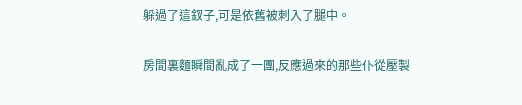躲過了這釵子,可是依舊被刺入了腿中。

房間裏麵瞬間亂成了一團,反應過來的那些仆從壓製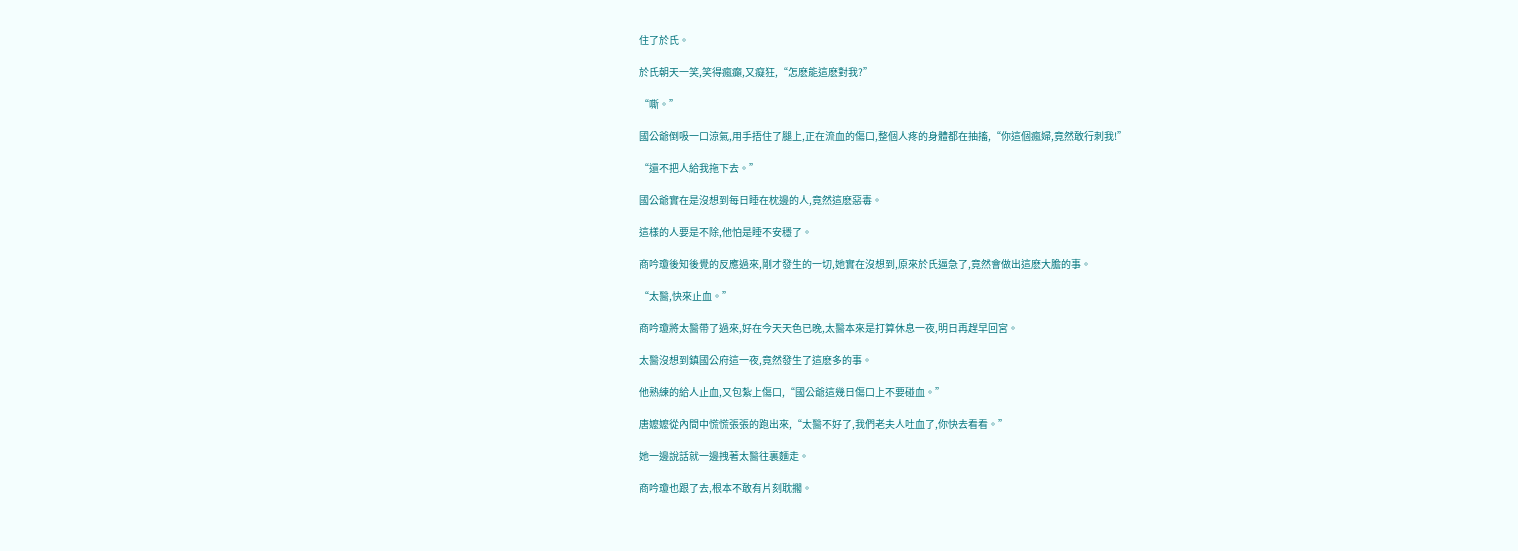住了於氏。

於氏朝天一笑,笑得瘋癲,又癡狂,“怎麽能這麽對我?”

“嘶。”

國公爺倒吸一口涼氣,用手捂住了腿上,正在流血的傷口,整個人疼的身體都在抽搐,“你這個瘋婦,竟然敢行刺我!”

“還不把人給我拖下去。”

國公爺實在是沒想到每日睡在枕邊的人,竟然這麽惡毒。

這樣的人要是不除,他怕是睡不安穩了。

商吟瓊後知後覺的反應過來,剛才發生的一切,她實在沒想到,原來於氏逼急了,竟然會做出這麽大膽的事。

“太醫,快來止血。”

商吟瓊將太醫帶了過來,好在今天天色已晚,太醫本來是打算休息一夜,明日再趕早回宮。

太醫沒想到鎮國公府這一夜,竟然發生了這麽多的事。

他熟練的給人止血,又包紮上傷口,“國公爺這幾日傷口上不要碰血。”

唐嬤嬤從內間中慌慌張張的跑出來,“太醫不好了,我們老夫人吐血了,你快去看看。”

她一邊說話就一邊拽著太醫往裏麵走。

商吟瓊也跟了去,根本不敢有片刻耽擱。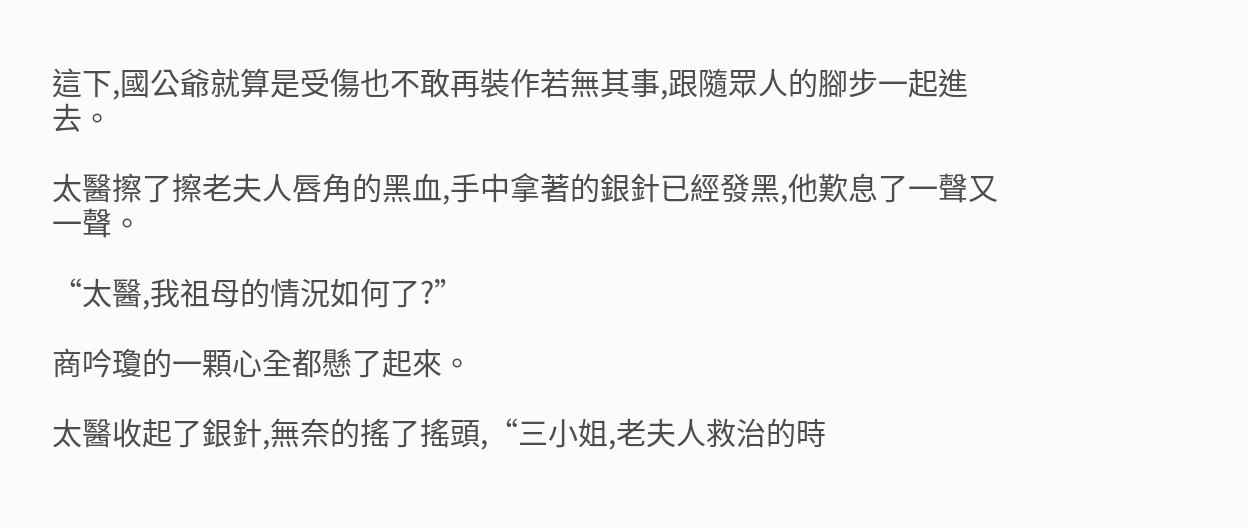這下,國公爺就算是受傷也不敢再裝作若無其事,跟隨眾人的腳步一起進去。

太醫擦了擦老夫人唇角的黑血,手中拿著的銀針已經發黑,他歎息了一聲又一聲。

“太醫,我祖母的情況如何了?”

商吟瓊的一顆心全都懸了起來。

太醫收起了銀針,無奈的搖了搖頭,“三小姐,老夫人救治的時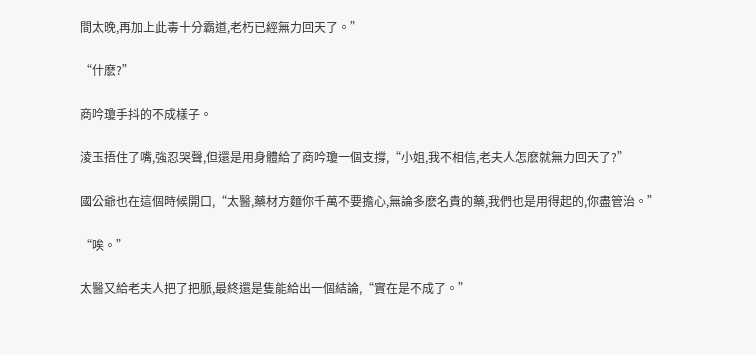間太晚,再加上此毒十分霸道,老朽已經無力回天了。”

“什麽?”

商吟瓊手抖的不成樣子。

淩玉捂住了嘴,強忍哭聲,但還是用身體給了商吟瓊一個支撐,“小姐,我不相信,老夫人怎麽就無力回天了?”

國公爺也在這個時候開口,“太醫,藥材方麵你千萬不要擔心,無論多麽名貴的藥,我們也是用得起的,你盡管治。”

“唉。”

太醫又給老夫人把了把脈,最終還是隻能給出一個結論,“實在是不成了。”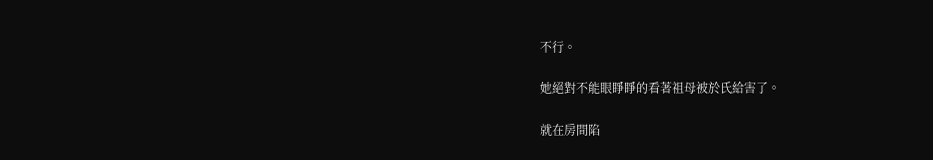不行。

她絕對不能眼睜睜的看著祖母被於氏給害了。

就在房間陷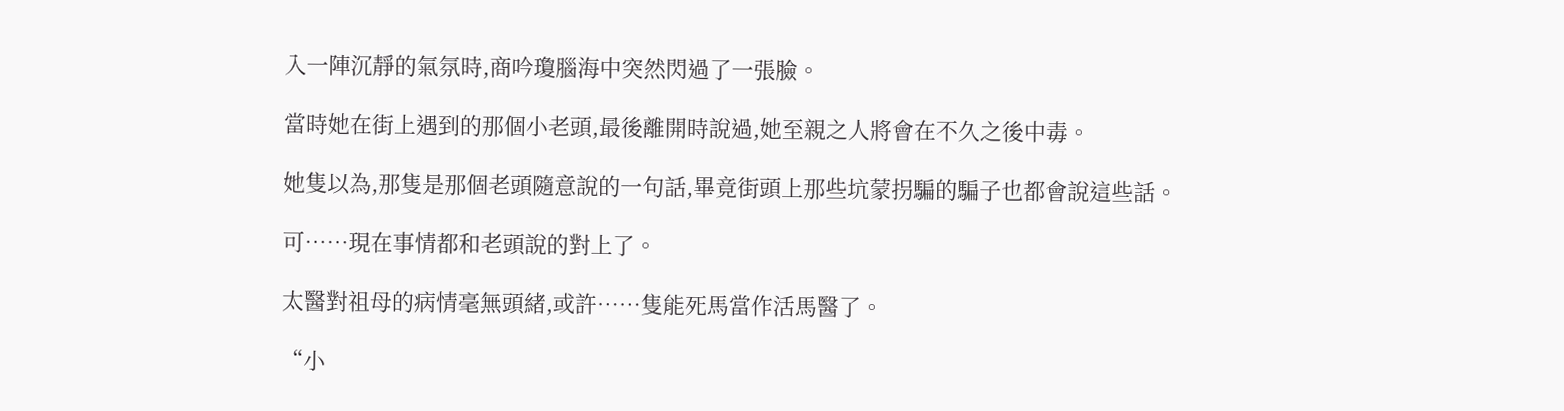入一陣沉靜的氣氛時,商吟瓊腦海中突然閃過了一張臉。

當時她在街上遇到的那個小老頭,最後離開時說過,她至親之人將會在不久之後中毒。

她隻以為,那隻是那個老頭隨意說的一句話,畢竟街頭上那些坑蒙拐騙的騙子也都會說這些話。

可……現在事情都和老頭說的對上了。

太醫對祖母的病情毫無頭緒,或許……隻能死馬當作活馬醫了。

“小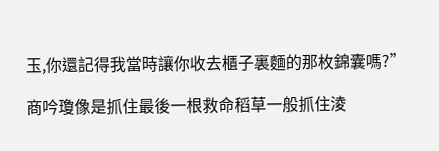玉,你還記得我當時讓你收去櫃子裏麵的那枚錦囊嗎?”

商吟瓊像是抓住最後一根救命稻草一般抓住淩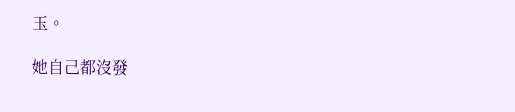玉。

她自己都沒發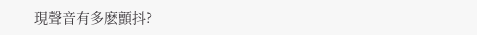現聲音有多麽顫抖?